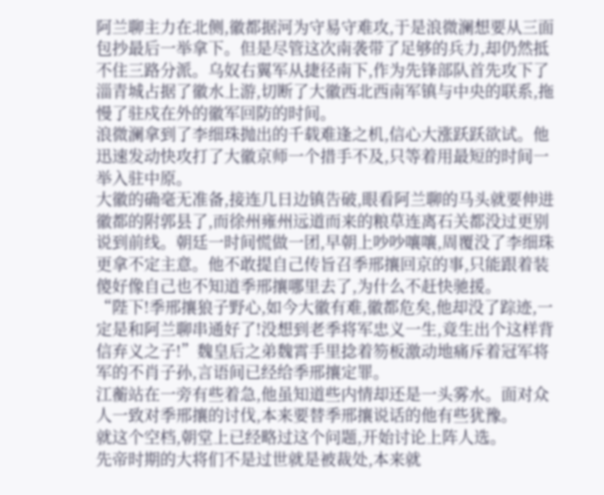阿兰聊主力在北侧,徽都据河为守易守难攻,于是浪微澜想要从三面包抄最后一举拿下。但是尽管这次南袭带了足够的兵力,却仍然抵不住三路分派。乌奴右翼军从捷径南下,作为先锋部队首先攻下了淄青城占据了徽水上游,切断了大徽西北西南军镇与中央的联系,拖慢了驻戍在外的徽军回防的时间。
浪微澜拿到了李细珠抛出的千载难逢之机,信心大涨跃跃欲试。他迅速发动快攻打了大徽京师一个措手不及,只等着用最短的时间一举入驻中原。
大徽的确毫无准备,接连几日边镇告破,眼看阿兰聊的马头就要伸进徽都的附郭县了,而徐州雍州远道而来的粮草连离石关都没过更别说到前线。朝廷一时间慌做一团,早朝上吵吵嚷嚷,周覆没了李细珠更拿不定主意。他不敢提自己传旨召季邢攘回京的事,只能跟着装傻好像自己也不知道季邢攘哪里去了,为什么不赶快驰援。
“陛下!季邢攘狼子野心,如今大徽有难,徽都危矣,他却没了踪迹,一定是和阿兰聊串通好了!没想到老季将军忠义一生,竟生出个这样背信弃义之子!”魏皇后之弟魏霄手里捻着笏板激动地痛斥着冠军将军的不肖子孙,言语间已经给季邢攘定罪。
江蘅站在一旁有些着急,他虽知道些内情却还是一头雾水。面对众人一致对季邢攘的讨伐,本来要替季邢攘说话的他有些犹豫。
就这个空档,朝堂上已经略过这个问题,开始讨论上阵人选。
先帝时期的大将们不是过世就是被裁处,本来就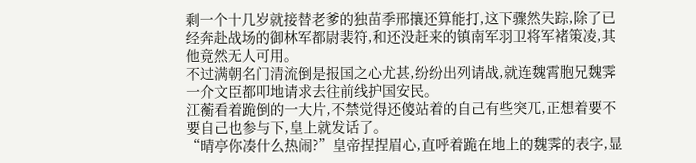剩一个十几岁就接替老爹的独苗季邢攘还算能打,这下骤然失踪,除了已经奔赴战场的御林军都尉裴符,和还没赶来的镇南军羽卫将军褚策凌,其他竟然无人可用。
不过满朝名门清流倒是报国之心尤甚,纷纷出列请战,就连魏霄胞兄魏霁一介文臣都叩地请求去往前线护国安民。
江蘅看着跪倒的一大片,不禁觉得还傻站着的自己有些突兀,正想着要不要自己也参与下,皇上就发话了。
“晴亭你凑什么热闹?”皇帝捏捏眉心,直呼着跪在地上的魏霁的表字,显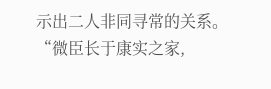示出二人非同寻常的关系。
“微臣长于康实之家,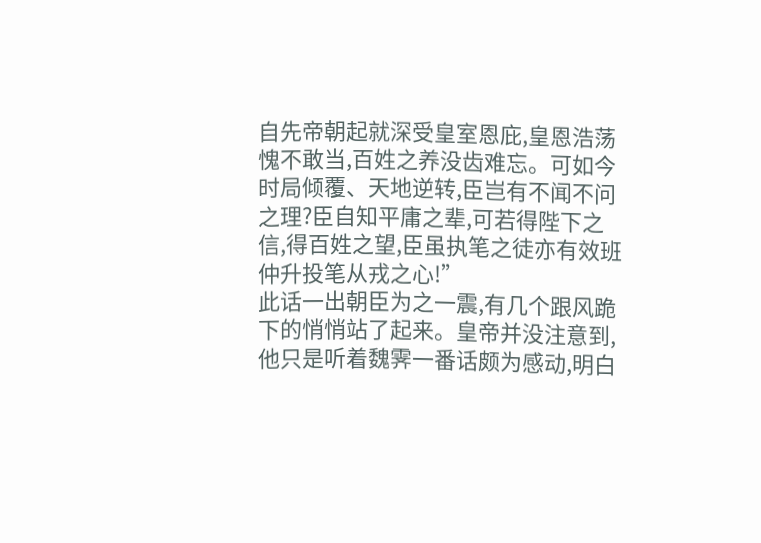自先帝朝起就深受皇室恩庇,皇恩浩荡愧不敢当,百姓之养没齿难忘。可如今时局倾覆、天地逆转,臣岂有不闻不问之理?臣自知平庸之辈,可若得陛下之信,得百姓之望,臣虽执笔之徒亦有效班仲升投笔从戎之心!”
此话一出朝臣为之一震,有几个跟风跪下的悄悄站了起来。皇帝并没注意到,他只是听着魏霁一番话颇为感动,明白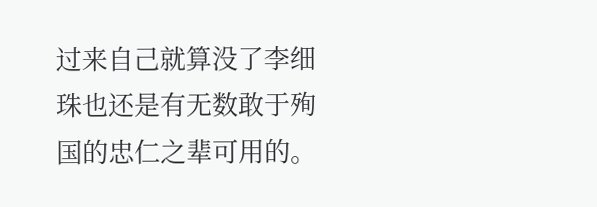过来自己就算没了李细珠也还是有无数敢于殉国的忠仁之辈可用的。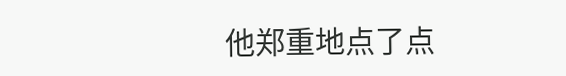他郑重地点了点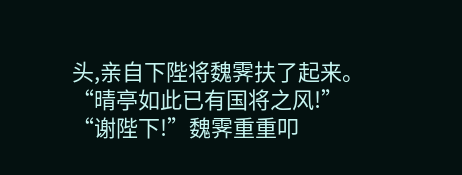头,亲自下陛将魏霁扶了起来。
“晴亭如此已有国将之风!”
“谢陛下!”魏霁重重叩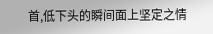首,低下头的瞬间面上坚定之情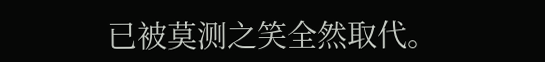已被莫测之笑全然取代。